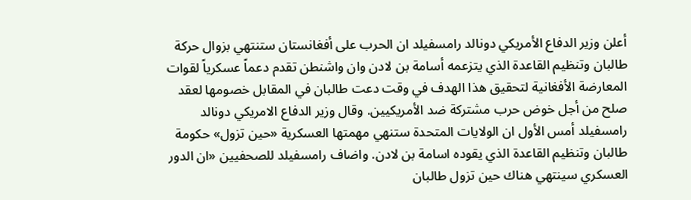أعلن وزير الدفاع الأمريكي دونالد رامسفيلد ان الحرب على أفغانستان ستنتهي بزوال حركة طالبان وتنظيم القاعدة الذي يتزعمه أسامة بن لادن وان واشنطن تقدم دعماً عسكرياً لقوات المعارضة الأفغانية لتحقيق هذا الهدف في وقت دعت طالبان في المقابل خصومها لعقد صلح من أجل خوض حرب مشتركة ضد الأمريكيين. وقال وزير الدفاع الامريكي دونالد رامسفيلد أمس الأول ان الولايات المتحدة ستنهي مهمتها العسكرية «حين تزول» حكومة طالبان وتنظيم القاعدة الذي يقوده اسامة بن لادن. واضاف رامسفيلد للصحفيين «ان الدور العسكري سينتهي هناك حين تزول طالبان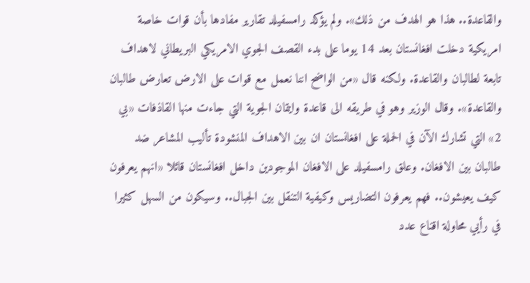والقاعدة.. هذا هو الهدف من ذلك». ولم يؤكد رامسفيلد تقارير مفادها بأن قوات خاصة امريكية دخلت افغانستان بعد 14 يوما على بدء القصف الجوي الامريكي البريطاني لاهداف تابعة لطالبان والقاعدة. ولكنه قال «من الواضح اننا نعمل مع قوات على الارض تعارض طالبان والقاعدة». وقال الوزير وهو في طريقه الى قاعدة وايتمان الجوية التي جاءت منها القاذفات «بي 2» التي تشارك الآن في الحملة على افغانستان ان بين الاهداف المنشودة تأليب المشاعر ضد طالبان بين الافغان. وعلق رامسفيلد على الافغان الموجودين داخل افغانستان قائلا «انهم يعرفون كيف يعيشون.. فهم يعرفون التضاريس وكيفية التنقل بين الجبال.. وسيكون من السهل كثيرا في رأيي محاولة اقناع عدد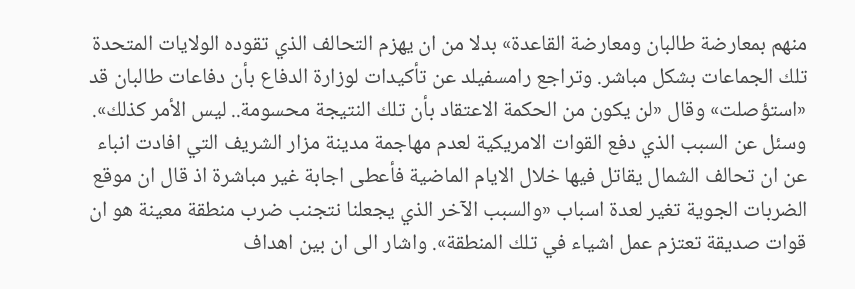منهم بمعارضة طالبان ومعارضة القاعدة» بدلا من ان يهزم التحالف الذي تقوده الولايات المتحدة تلك الجماعات بشكل مباشر. وتراجع رامسفيلد عن تأكيدات لوزارة الدفاع بأن دفاعات طالبان قد «استؤصلت» وقال «لن يكون من الحكمة الاعتقاد بأن تلك النتيجة محسومة.. ليس الأمر كذلك». وسئل عن السبب الذي دفع القوات الامريكية لعدم مهاجمة مدينة مزار الشريف التي افادت انباء عن ان تحالف الشمال يقاتل فيها خلال الايام الماضية فأعطى اجابة غير مباشرة اذ قال ان موقع الضربات الجوية تغير لعدة اسباب «والسبب الآخر الذي يجعلنا نتجنب ضرب منطقة معينة هو ان قوات صديقة تعتزم عمل اشياء في تلك المنطقة». واشار الى ان بين اهداف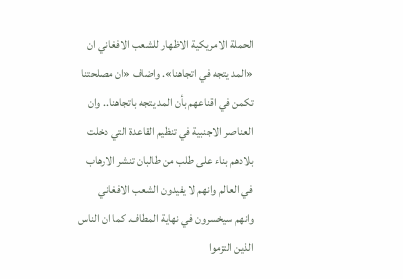الحملة الامريكية الاظهار للشعب الافغاني ان «المد يتجه في اتجاهنا». واضاف «ان مصلحتنا تكمن في اقناعهم بأن المد يتجه باتجاهنا.. وان العناصر الاجنبية في تنظيم القاعدة التي دخلت بلادهم بناء على طلب من طالبان تنشر الارهاب في العالم وانهم لا يفيدون الشعب الافغاني وانهم سيخسرون في نهاية المطاف. كما ان الناس الذين التزموا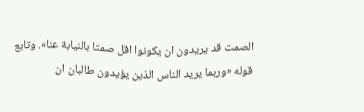الصمت قد يريدون ان يكونوا اقل صمتا بالنيابة عنا». وتابع قوله «وربما يريد الناس الذين يؤيدون طالبان ان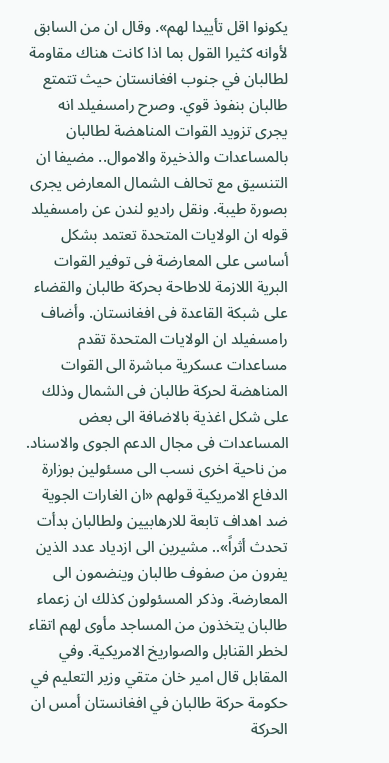يكونوا اقل تأييدا لهم». وقال ان من السابق لأوانه كثيرا القول بما اذا كانت هناك مقاومة لطالبان في جنوب افغانستان حيث تتمتع طالبان بنفوذ قوي. وصرح رامسفيلد انه يجرى تزويد القوات المناهضة لطالبان بالمساعدات والذخيرة والاموال.. مضيفا ان التنسيق مع تحالف الشمال المعارض يجرى بصورة طيبة. ونقل راديو لندن عن رامسفيلد قوله ان الولايات المتحدة تعتمد بشكل أساسى على المعارضة فى توفير القوات البرية اللازمة للاطاحة بحركة طالبان والقضاء على شبكة القاعدة فى افغانستان. وأضاف رامسفيلد ان الولايات المتحدة تقدم مساعدات عسكرية مباشرة الى القوات المناهضة لحركة طالبان فى الشمال وذلك على شكل اغذية بالاضافة الى بعض المساعدات فى مجال الدعم الجوى والاسناد. من ناحية اخرى نسب الى مسئولين بوزارة الدفاع الامريكية قولهم «ان الغارات الجوية ضد اهداف تابعة للارهابيين ولطالبان بدأت تحدث أثراً».. مشيرين الى ازدياد عدد الذين يفرون من صفوف طالبان وينضمون الى المعارضة. وذكر المسئولون كذلك ان زعماء طالبان يتخذون من المساجد مأوى لهم اتقاء لخطر القنابل والصواريخ الامريكية. وفي المقابل قال امير خان متقي وزير التعليم في حكومة حركة طالبان في افغانستان أمس ان الحركة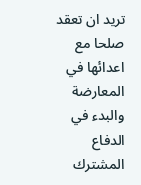تريد ان تعقد صلحا مع اعدائها في المعارضة والبدء في الدفاع المشترك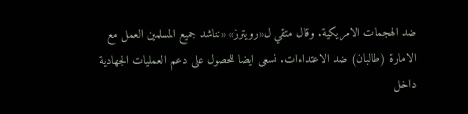ضد الهجمات الامريكية. وقال متقي ل«رويترز» «نناشد جميع المسلمين العمل مع الامارة (طالبان) ضد الاعتداءات. نسعى ايضا للحصول على دعم العمليات الجهادية داخل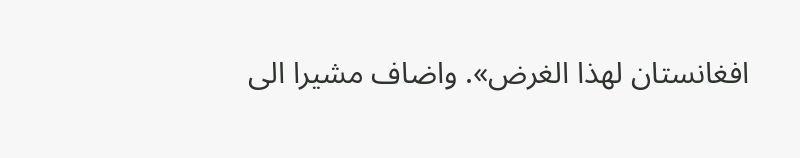افغانستان لهذا الغرض». واضاف مشيرا الى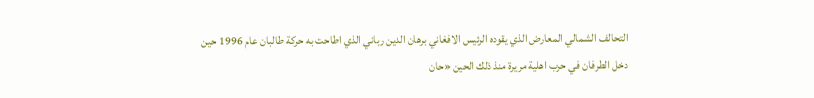التحالف الشمالي المعارض الذي يقوده الرئيس الافغاني برهان الدين رباني الذي اطاحت به حركة طالبان عام 1996 حين دخل الطرفان في حرب اهلية مريرة منذ ذلك الحين «حان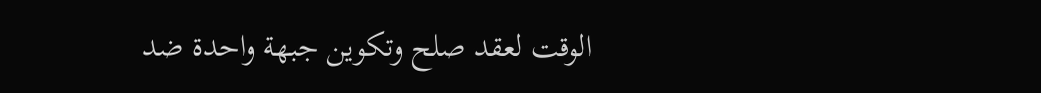الوقت لعقد صلح وتكوين جبهة واحدة ضد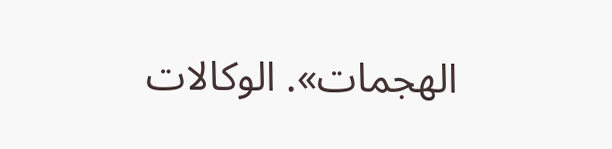الهجمات». الوكالات